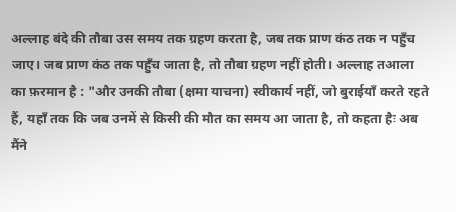अल्लाह बंदे की तौबा उस समय तक ग्रहण करता है, जब तक प्राण कंठ तक न पहुँच जाए। जब प्राण कंठ तक पहुँच जाता है, तो तौबा ग्रहण नहीं होती। अल्लाह तआला का फ़रमान है : "और उनकी तौबा (क्षमा याचना) स्वीकार्य नहीं, जो बुराईयाँ करते रहते हैं, यहाँ तक कि जब उनमें से किसी की मौत का समय आ जाता है, तो कहता हैः अब मैंने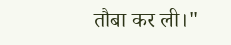तौबा कर ली।"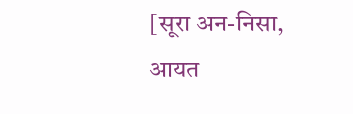[सूरा अन-निसा, आयत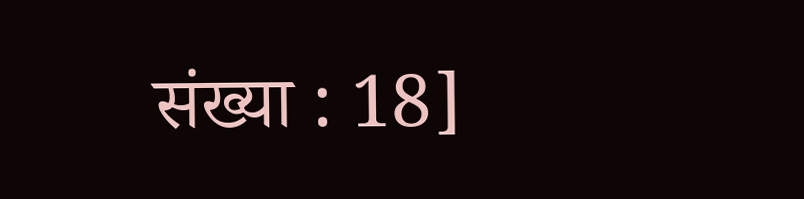संख्या : 18]